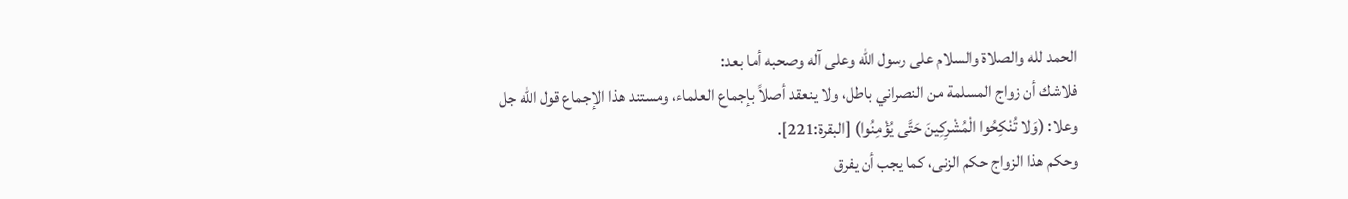الحمد لله والصلاة والسلام على رسول الله وعلى آله وصحبه أما بعد:
فلاشك أن زواج المسلمة من النصراني باطل، ولا ينعقد أصلاً بإجماع العلماء، ومستند هذا الإجماع قول الله جل وعلا: (وَلا تُنْكِحُوا الْمُشْرِكِينَ حَتَّى يُؤْمِنُوا) [البقرة:221].
وحكم هذا الزواج حكم الزنى، كما يجب أن يفرق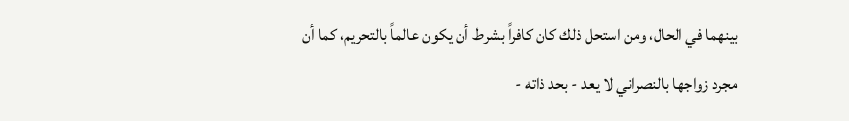بينهما في الحال، ومن استحل ذلك كان كافراً بشرط أن يكون عالماً بالتحريم، كما أن مجرد زواجها بالنصراني لا يعد - بحد ذاته -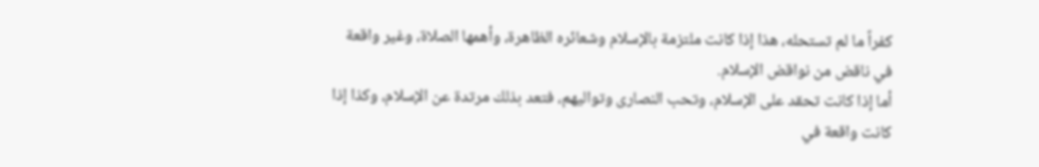كفراً ما لم تستحله، هذا إذا كانت ملتزمة بالإسلام وشعائره الظاهرة، وأهمها الصلاة، وغير واقعة في ناقض من نواقض الإسلام.
أما إذا كانت تحقد على الإسلام، وتحب النصارى وتواليهم، فتعد بذلك مرتدة عن الإسلام، وكذا إذا كانت واقعة في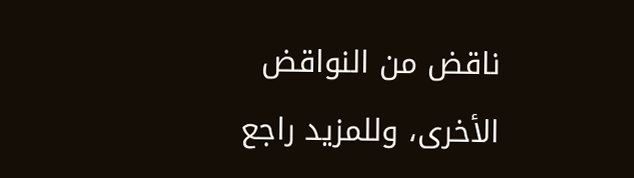ناقض من النواقض الأخرى، وللمزيد راجع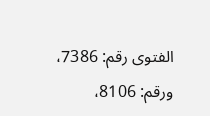الفتوى رقم: 7386، ورقم: 8106،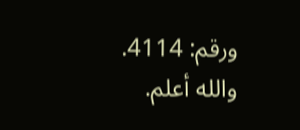ورقم: 4114.
والله أعلم.